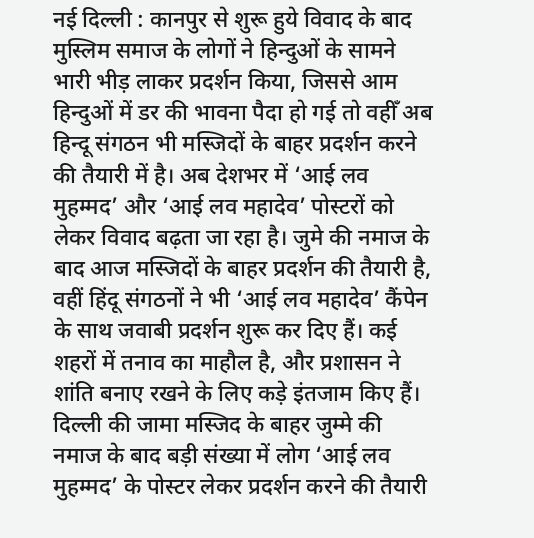नई दिल्ली : कानपुर से शुरू हुये विवाद के बाद मुस्लिम समाज के लोगों ने हिन्दुओं के सामने भारी भीड़ लाकर प्रदर्शन किया, जिससे आम हिन्दुओं में डर की भावना पैदा हो गई तो वहीँ अब हिन्दू संगठन भी मस्जिदों के बाहर प्रदर्शन करने की तैयारी में है। अब देशभर में ‘आई लव मुहम्मद’ और ‘आई लव महादेव’ पोस्टरों को लेकर विवाद बढ़ता जा रहा है। जुमे की नमाज के बाद आज मस्जिदों के बाहर प्रदर्शन की तैयारी है, वहीं हिंदू संगठनों ने भी ‘आई लव महादेव’ कैंपेन के साथ जवाबी प्रदर्शन शुरू कर दिए हैं। कई शहरों में तनाव का माहौल है, और प्रशासन ने शांति बनाए रखने के लिए कड़े इंतजाम किए हैं। दिल्ली की जामा मस्जिद के बाहर जुम्मे की नमाज के बाद बड़ी संख्या में लोग ‘आई लव मुहम्मद’ के पोस्टर लेकर प्रदर्शन करने की तैयारी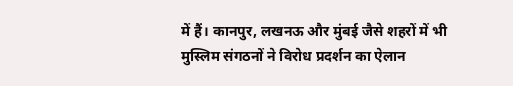में हैं। कानपुर, लखनऊ और मुंबई जैसे शहरों में भी मुस्लिम संगठनों ने विरोध प्रदर्शन का ऐलान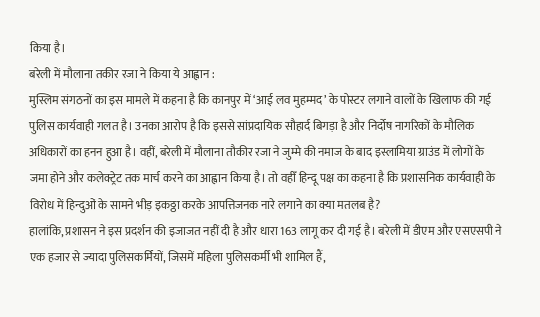किया है।
बरेली में मौलाना तकीर रजा ने किया ये आह्वान :
मुस्लिम संगठनों का इस मामले में कहना है कि कानपुर में ‘आई लव मुहम्मद’ के पोस्टर लगाने वालों के खिलाफ की गई पुलिस कार्यवाही गलत है। उनका आरोप है कि इससे सांप्रदायिक सौहार्द बिगड़ा है और निर्दोष नागरिकों के मौलिक अधिकारों का हनन हुआ है। वहीं, बरेली में मौलाना तौकीर रजा ने जुम्मे की नमाज के बाद इस्लामिया ग्राउंड में लोगों के जमा होने और कलेक्ट्रेट तक मार्च करने का आह्वान किया है। तो वहीँ हिन्दू पक्ष का कहना है कि प्रशासनिक कार्यवाही के विरोध में हिन्दुओं के सामने भीड़ इकठ्ठा करके आपत्तिजनक नारे लगाने का क्या मतलब है?
हालांकि, प्रशासन ने इस प्रदर्शन की इजाजत नहीं दी है और धारा 163 लागू कर दी गई है। बरेली में डीएम और एसएसपी ने एक हजार से ज्यादा पुलिसकर्मियों, जिसमें महिला पुलिसकर्मी भी शामिल हैं,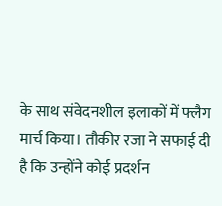के साथ संवेदनशील इलाकों में फ्लैग मार्च किया। तौकीर रजा ने सफाई दी है कि उन्होंने कोई प्रदर्शन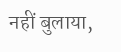नहीं बुलाया,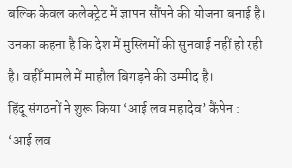बल्कि केवल कलेक्ट्रेट में ज्ञापन सौंपने की योजना बनाई है। उनका कहना है कि देश में मुस्लिमों की सुनवाई नहीं हो रही है। वहीँ मामले में माहौल बिगड़ने की उम्मीद है।
हिंदू संगठनों ने शुरू किया ‘आई लव महादेव’ कैंपेन :
‘आई लव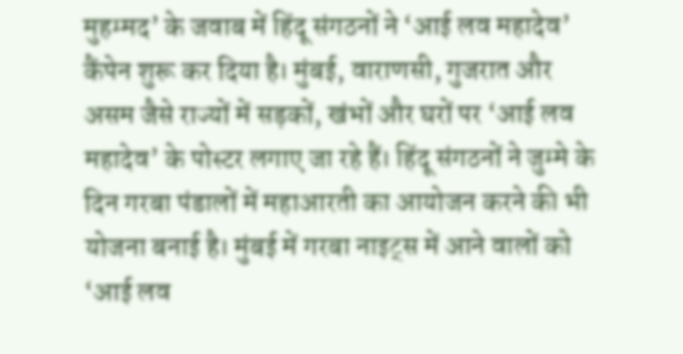मुहम्मद’ के जवाब में हिंदू संगठनों ने ‘आई लव महादेव’ कैंपेन शुरू कर दिया है। मुंबई, वाराणसी, गुजरात और असम जैसे राज्यों में सड़कों, खंभों और घरों पर ‘आई लव महादेव’ के पोस्टर लगाए जा रहे हैं। हिंदू संगठनों ने जुम्मे के दिन गरबा पंडालों में महाआरती का आयोजन करने की भी योजना बनाई है। मुंबई में गरबा नाइट्स में आने वालों को ‘आई लव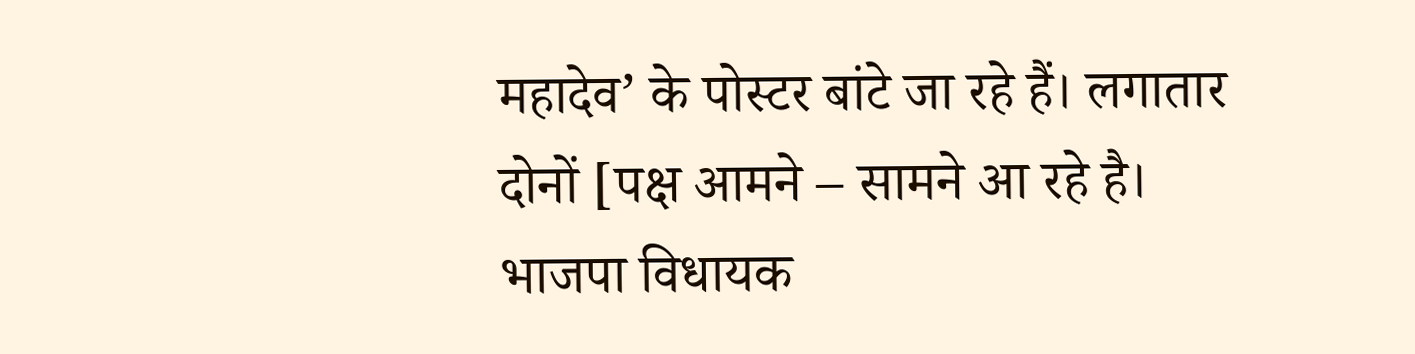महादेव’ के पोस्टर बांटे जा रहे हैं। लगातार दोनों [पक्ष आमने – सामने आ रहे है।
भाजपा विधायक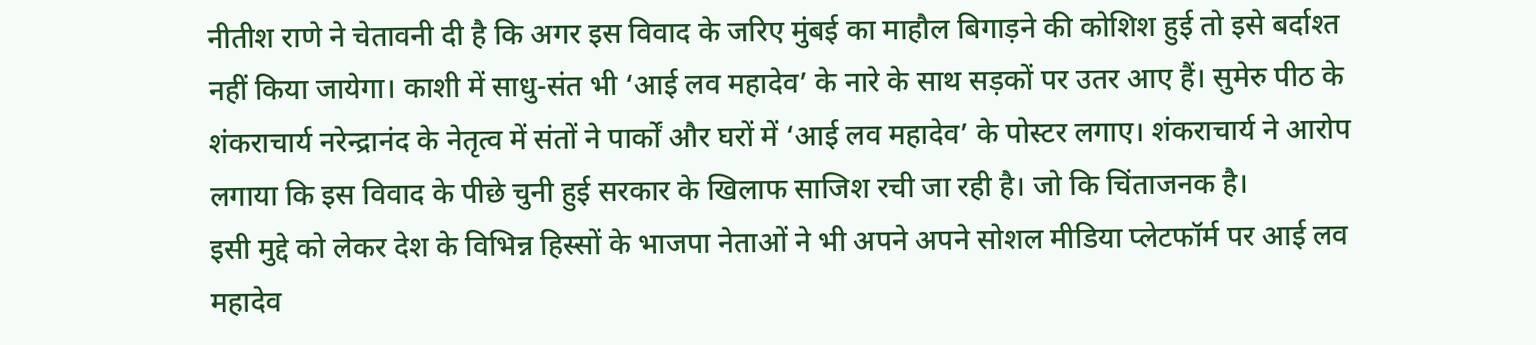नीतीश राणे ने चेतावनी दी है कि अगर इस विवाद के जरिए मुंबई का माहौल बिगाड़ने की कोशिश हुई तो इसे बर्दाश्त नहीं किया जायेगा। काशी में साधु-संत भी ‘आई लव महादेव’ के नारे के साथ सड़कों पर उतर आए हैं। सुमेरु पीठ के शंकराचार्य नरेन्द्रानंद के नेतृत्व में संतों ने पार्कों और घरों में ‘आई लव महादेव’ के पोस्टर लगाए। शंकराचार्य ने आरोप लगाया कि इस विवाद के पीछे चुनी हुई सरकार के खिलाफ साजिश रची जा रही है। जो कि चिंताजनक है।
इसी मुद्दे को लेकर देश के विभिन्न हिस्सों के भाजपा नेताओं ने भी अपने अपने सोशल मीडिया प्लेटफॉर्म पर आई लव महादेव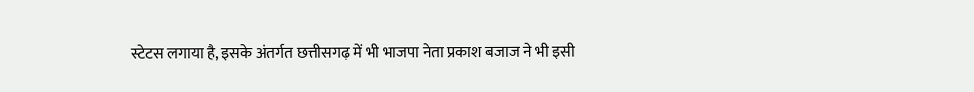स्टेटस लगाया है, इसके अंतर्गत छत्तीसगढ़ में भी भाजपा नेता प्रकाश बजाज ने भी इसी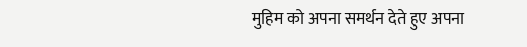मुहिम को अपना समर्थन देते हुए अपना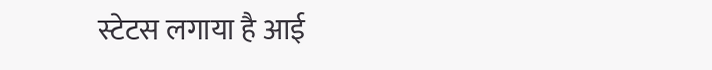स्टेटस लगाया है आई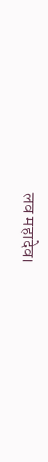लव महादेव।